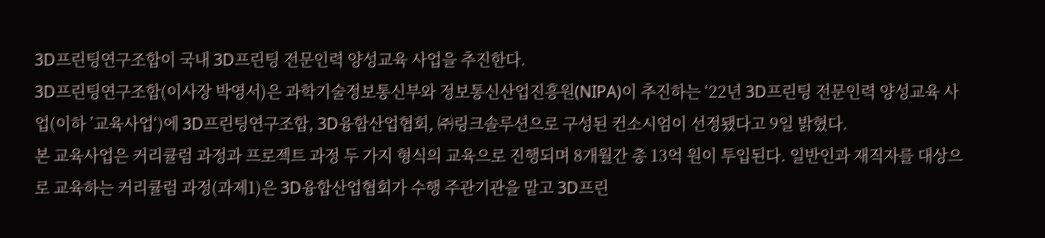3D프린팅연구조합이 국내 3D프린팅 전문인력 양성교육 사업을 추진한다.
3D프린팅연구조합(이사장 박영서)은 과학기술정보통신부와 정보통신산업진흥원(NIPA)이 추진하는 ‘22년 3D프린팅 전문인력 양성교육 사업(이하 ’교육사업‘)에 3D프린팅연구조합, 3D융합산업협회, ㈜링크솔루션으로 구성된 컨소시엄이 선정됐다고 9일 밝혔다.
본 교육사업은 커리큘럼 과정과 프로젝트 과정 두 가지 형식의 교육으로 진행되며 8개월간 총 13억 원이 투입된다. 일반인과 재직자를 대상으로 교육하는 커리큘럼 과정(과제1)은 3D융합산업협회가 수행 주관기관을 맡고 3D프린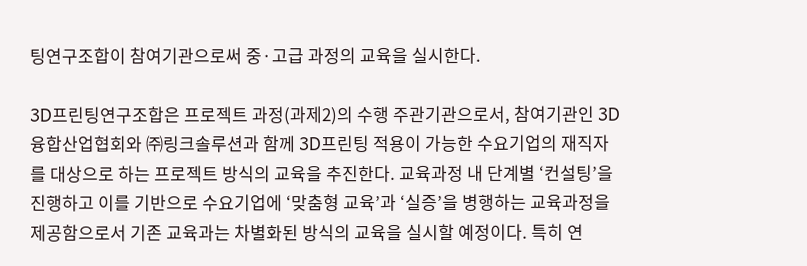팅연구조합이 참여기관으로써 중·고급 과정의 교육을 실시한다.

3D프린팅연구조합은 프로젝트 과정(과제2)의 수행 주관기관으로서, 참여기관인 3D융합산업협회와 ㈜링크솔루션과 함께 3D프린팅 적용이 가능한 수요기업의 재직자를 대상으로 하는 프로젝트 방식의 교육을 추진한다. 교육과정 내 단계별 ‘컨설팅’을 진행하고 이를 기반으로 수요기업에 ‘맞춤형 교육’과 ‘실증’을 병행하는 교육과정을 제공함으로서 기존 교육과는 차별화된 방식의 교육을 실시할 예정이다. 특히 연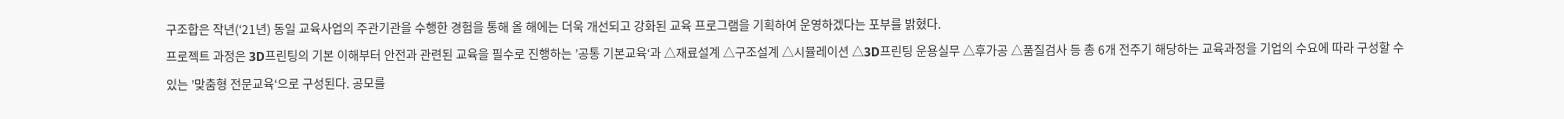구조합은 작년(‘21년) 동일 교육사업의 주관기관을 수행한 경험을 통해 올 해에는 더욱 개선되고 강화된 교육 프로그램을 기획하여 운영하겠다는 포부를 밝혔다.
프로젝트 과정은 3D프린팅의 기본 이해부터 안전과 관련된 교육을 필수로 진행하는 ’공통 기본교육‘과 △재료설계 △구조설계 △시뮬레이션 △3D프린팅 운용실무 △후가공 △품질검사 등 총 6개 전주기 해당하는 교육과정을 기업의 수요에 따라 구성할 수 있는 ’맞춤형 전문교육‘으로 구성된다. 공모를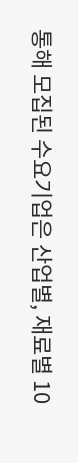통해 모집된 수요기업은 산업별, 재료별 10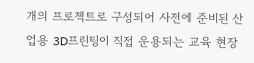개의 프로젝트로 구성되어 사전에 준비된 산업용 3D프린팅이 직접 운용되는 교육 현장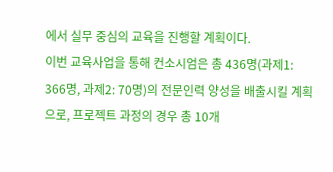에서 실무 중심의 교육을 진행할 계획이다.
이번 교육사업을 통해 컨소시엄은 총 436명(과제1: 366명, 과제2: 70명)의 전문인력 양성을 배출시킬 계획으로, 프로젝트 과정의 경우 총 10개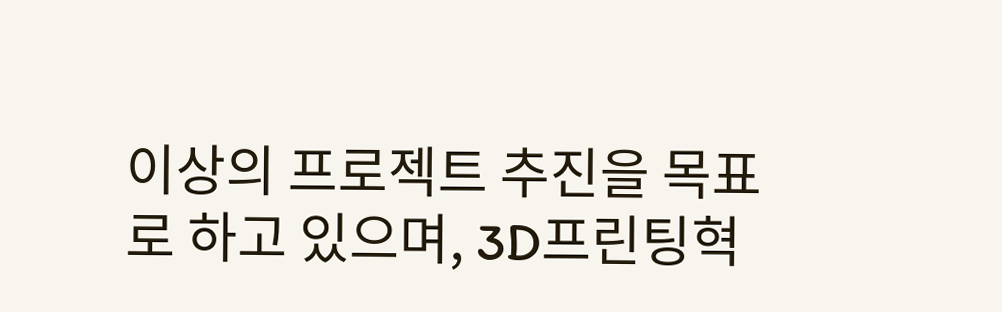이상의 프로젝트 추진을 목표로 하고 있으며, 3D프린팅혁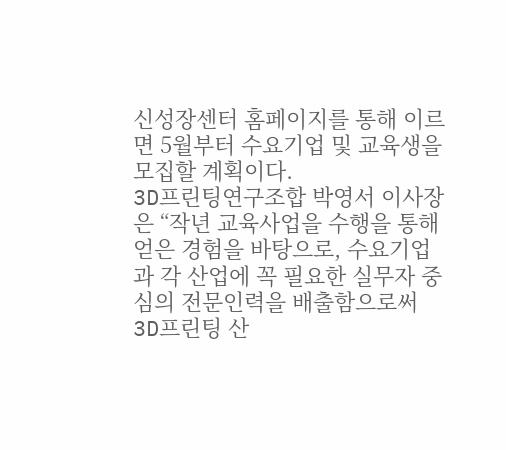신성장센터 홈페이지를 통해 이르면 5월부터 수요기업 및 교육생을 모집할 계획이다.
3D프린팅연구조합 박영서 이사장은 “작년 교육사업을 수행을 통해 얻은 경험을 바탕으로, 수요기업과 각 산업에 꼭 필요한 실무자 중심의 전문인력을 배출함으로써 3D프린팅 산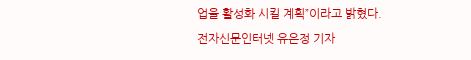업을 활성화 시킬 계획”이라고 밝혔다.
전자신문인터넷 유은정 기자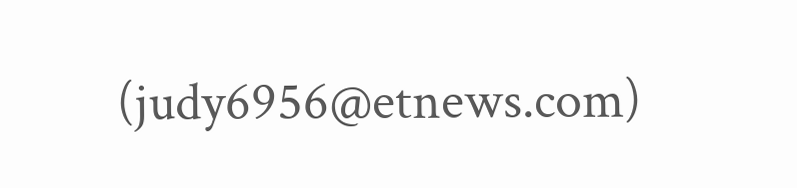(judy6956@etnews.com)